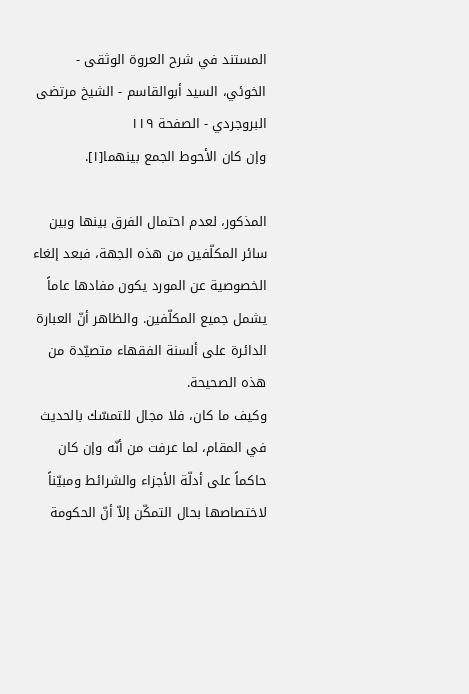المستند في شرح العروة الوثقى - الخوئي، السيد أبوالقاسم - الشيخ مرتضى البروجردي - الصفحة ١١٩
وإن كان الأحوط الجمع بينهما[١].

المذكور، لعدم احتمال الفرق بينها وبين سائر المكلّفين من هذه الجهة، فبعد إلغاء الخصوصية عن المورد يكون مفادها عاماً يشمل جميع المكلّفين. والظاهر أنّ العبارة الدائرة على ألسنة الفقهاء متصيّدة من هذه الصحيحة.
وكيف ما كان، فلا مجال للتمسّك بالحديث في المقام، لما عرفت من أنّه وإن كان حاكماً على أدلّة الأجزاء والشرائط ومبيّناً لاختصاصها بحال التمكّن إلاّ أنّ الحكومة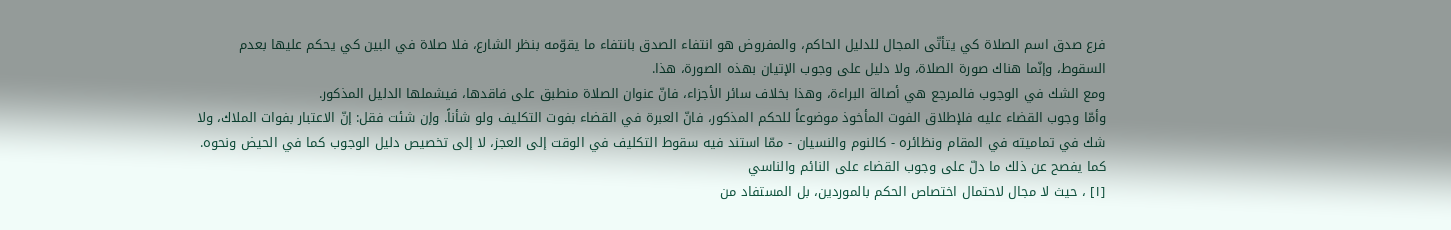فرع صدق اسم الصلاة كي يتأتّى المجال للدليل الحاكم، والمفروض هو انتفاء الصدق بانتفاء ما يقوّمه بنظر الشارع، فلا صلاة في البين كي يحكم عليها بعدم السقوط، وإنّما هناك صورة الصلاة، ولا دليل على وجوب الإتيان بهذه الصورة، هذا.
ومع الشك في الوجوب فالمرجع هي أصالة البراءة، وهذا بخلاف سائر الأجزاء، فانّ عنوان الصلاة منطبق على فاقدها، فيشملها الدليل المذكور.
وأمّا وجوب القضاء عليه فلإطلاق الفوت المأخوذ موضوعاً للحكم المذكور، فانّ العبرة في القضاء بفوت التكليف ولو شأناً. وإن شئت فقل: إنّ الاعتبار بفوات الملاك، ولا شك في تماميته في المقام ونظائره - كالنوم والنسيان - ممّا استند فيه سقوط التكليف في الوقت إلى العجز، لا إلى تخصيص دليل الوجوب كما في الحيض ونحوه.
كما يفصح عن ذلك ما دلّ على وجوب القضاء على النائم والناسي
[١] ، حيث لا مجال لاحتمال اختصاص الحكم بالموردين، بل المستفاد من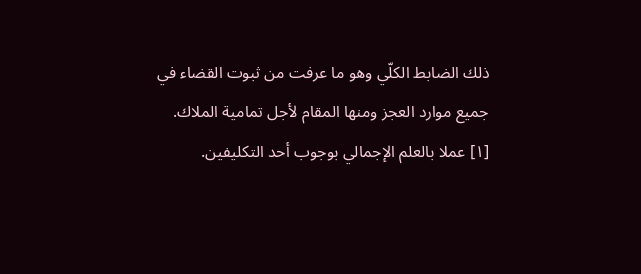ذلك الضابط الكلّي وهو ما عرفت من ثبوت القضاء في جميع موارد العجز ومنها المقام لأجل تمامية الملاك.
[١] عملا بالعلم الإجمالي بوجوب أحد التكليفين.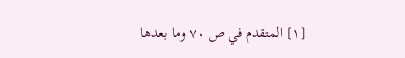[١] المتقدم في ص ٧٠ وما بعدها